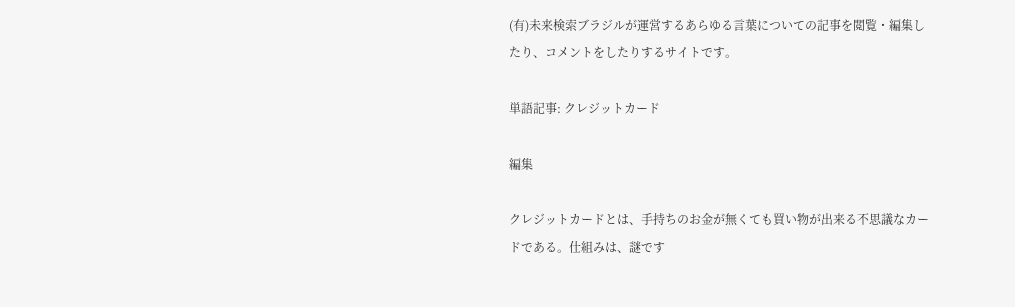(有)未来検索ブラジルが運営するあらゆる言葉についての記事を閲覧・編集したり、コメントをしたりするサイトです。

単語記事: クレジットカード

編集

クレジットカードとは、手持ちのお金が無くても買い物が出来る不思議なカードである。仕組みは、謎です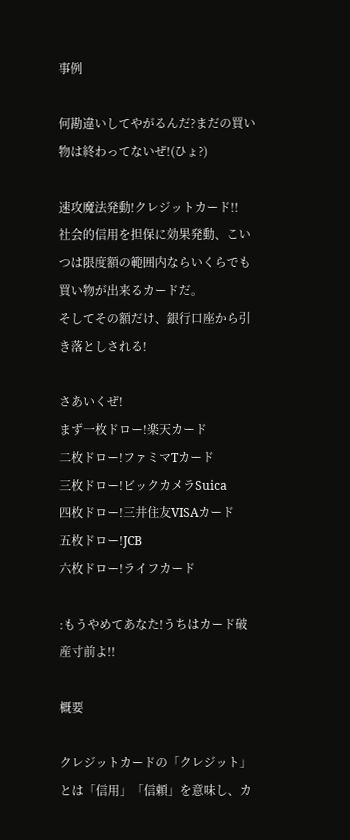事例

何勘違いしてやがるんだ?まだの買い物は終わってないぜ!(ひょ?)

速攻魔法発動!クレジットカード!!
社会的信用を担保に効果発動、こいつは限度額の範囲内ならいくらでも買い物が出来るカードだ。
そしてその額だけ、銀行口座から引き落としされる!

さあいくぜ!
まず一枚ドロー!楽天カード
二枚ドロー!ファミマTカード
三枚ドロー!ビックカメラSuica
四枚ドロー!三井住友VISAカード
五枚ドロー!JCB
六枚ドロー!ライフカード

:もうやめてあなた!うちはカード破産寸前よ!!

概要

クレジットカードの「クレジット」とは「信用」「信頼」を意味し、カ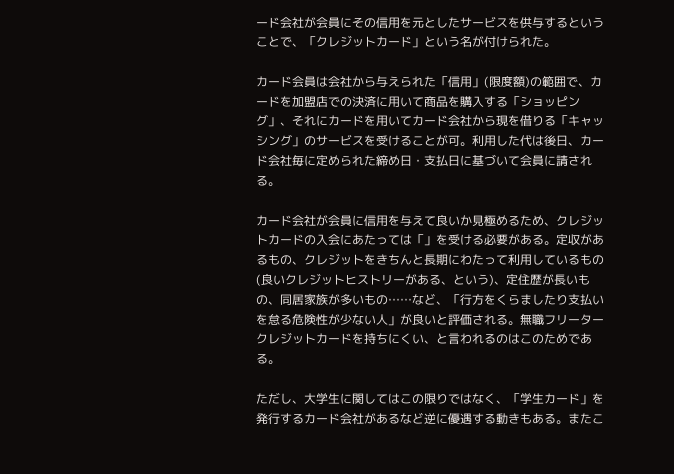ード会社が会員にその信用を元としたサービスを供与するということで、「クレジットカード」という名が付けられた。

カード会員は会社から与えられた「信用」(限度額)の範囲で、カードを加盟店での決済に用いて商品を購入する「ショッピング」、それにカードを用いてカード会社から現を借りる「キャッシング」のサービスを受けることが可。利用した代は後日、カード会社毎に定められた締め日・支払日に基づいて会員に請される。

カード会社が会員に信用を与えて良いか見極めるため、クレジットカードの入会にあたっては「」を受ける必要がある。定収があるもの、クレジットをきちんと長期にわたって利用しているもの(良いクレジットヒストリーがある、という)、定住歴が長いもの、同居家族が多いもの……など、「行方をくらましたり支払いを怠る危険性が少ない人」が良いと評価される。無職フリータークレジットカードを持ちにくい、と言われるのはこのためである。

ただし、大学生に関してはこの限りではなく、「学生カード」を発行するカード会社があるなど逆に優遇する動きもある。またこ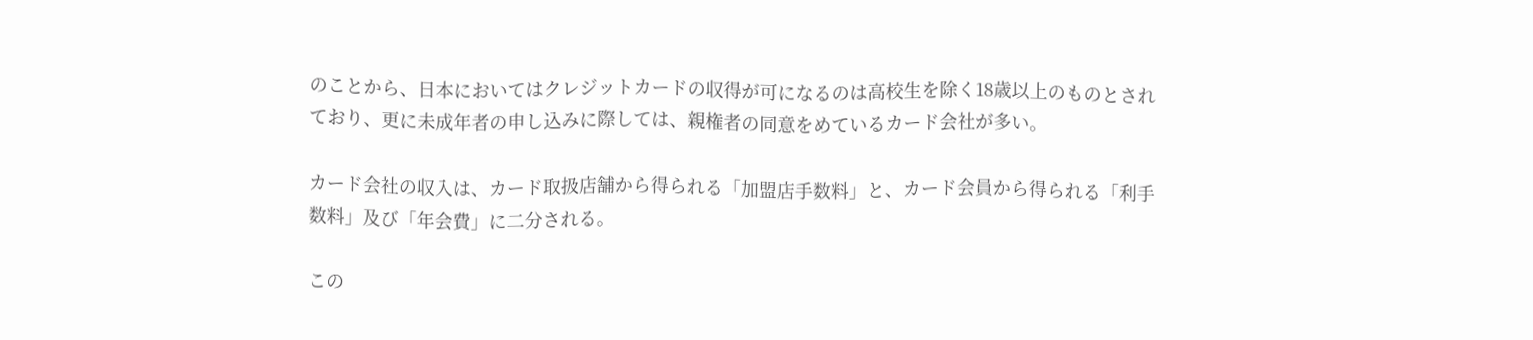のことから、日本においてはクレジットカードの収得が可になるのは高校生を除く18歳以上のものとされており、更に未成年者の申し込みに際しては、親権者の同意をめているカード会社が多い。

カード会社の収入は、カード取扱店舗から得られる「加盟店手数料」と、カード会員から得られる「利手数料」及び「年会費」に二分される。

この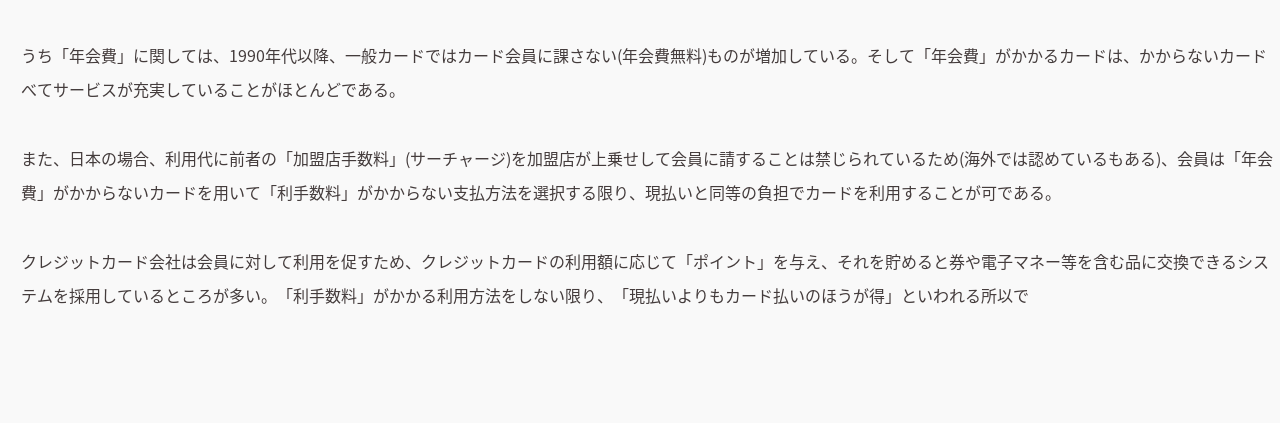うち「年会費」に関しては、1990年代以降、一般カードではカード会員に課さない(年会費無料)ものが増加している。そして「年会費」がかかるカードは、かからないカードべてサービスが充実していることがほとんどである。

また、日本の場合、利用代に前者の「加盟店手数料」(サーチャージ)を加盟店が上乗せして会員に請することは禁じられているため(海外では認めているもある)、会員は「年会費」がかからないカードを用いて「利手数料」がかからない支払方法を選択する限り、現払いと同等の負担でカードを利用することが可である。

クレジットカード会社は会員に対して利用を促すため、クレジットカードの利用額に応じて「ポイント」を与え、それを貯めると券や電子マネー等を含む品に交換できるシステムを採用しているところが多い。「利手数料」がかかる利用方法をしない限り、「現払いよりもカード払いのほうが得」といわれる所以で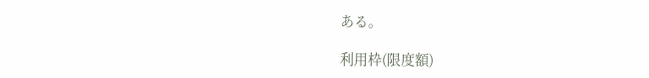ある。

利用枠(限度額)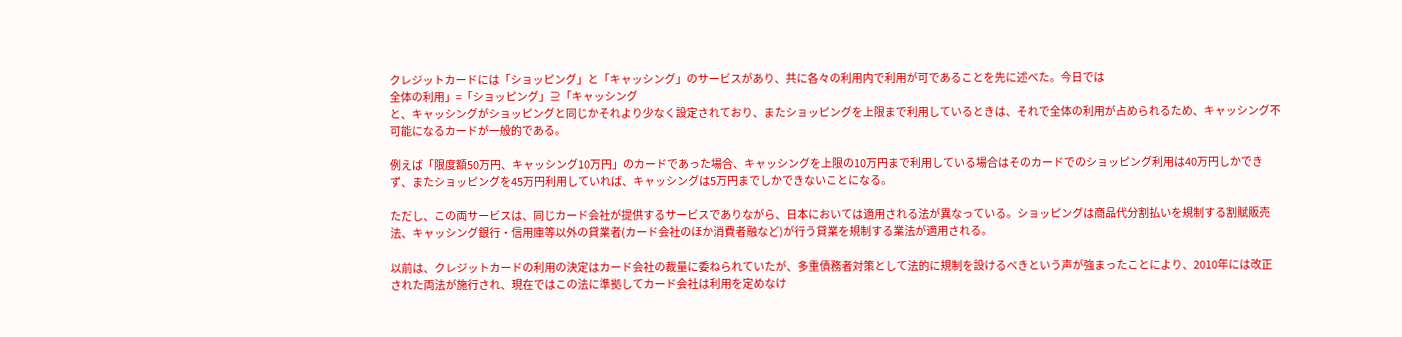クレジットカードには「ショッピング」と「キャッシング」のサービスがあり、共に各々の利用内で利用が可であることを先に述べた。今日では
全体の利用」=「ショッピング」⊇「キャッシング
と、キャッシングがショッピングと同じかそれより少なく設定されており、またショッピングを上限まで利用しているときは、それで全体の利用が占められるため、キャッシング不可能になるカードが一般的である。

例えば「限度額50万円、キャッシング10万円」のカードであった場合、キャッシングを上限の10万円まで利用している場合はそのカードでのショッピング利用は40万円しかできず、またショッピングを45万円利用していれば、キャッシングは5万円までしかできないことになる。

ただし、この両サービスは、同じカード会社が提供するサービスでありながら、日本においては適用される法が異なっている。ショッピングは商品代分割払いを規制する割賦販売法、キャッシング銀行・信用庫等以外の貸業者(カード会社のほか消費者融など)が行う貸業を規制する業法が適用される。

以前は、クレジットカードの利用の決定はカード会社の裁量に委ねられていたが、多重債務者対策として法的に規制を設けるべきという声が強まったことにより、2010年には改正された両法が施行され、現在ではこの法に準拠してカード会社は利用を定めなけ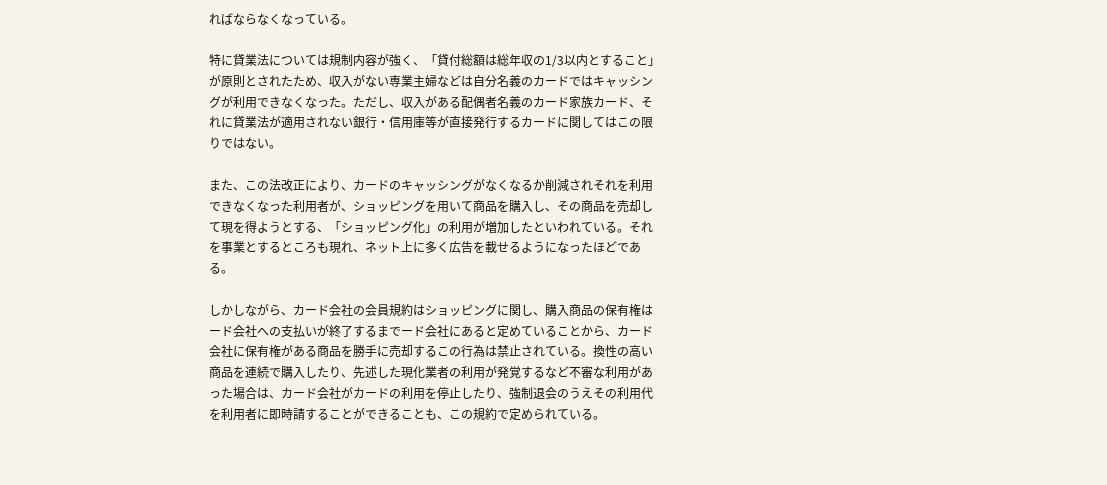ればならなくなっている。

特に貸業法については規制内容が強く、「貸付総額は総年収の1/3以内とすること」が原則とされたため、収入がない専業主婦などは自分名義のカードではキャッシングが利用できなくなった。ただし、収入がある配偶者名義のカード家族カード、それに貸業法が適用されない銀行・信用庫等が直接発行するカードに関してはこの限りではない。

また、この法改正により、カードのキャッシングがなくなるか削減されそれを利用できなくなった利用者が、ショッピングを用いて商品を購入し、その商品を売却して現を得ようとする、「ショッピング化」の利用が増加したといわれている。それを事業とするところも現れ、ネット上に多く広告を載せるようになったほどである。

しかしながら、カード会社の会員規約はショッピングに関し、購入商品の保有権はード会社への支払いが終了するまでード会社にあると定めていることから、カード会社に保有権がある商品を勝手に売却するこの行為は禁止されている。換性の高い商品を連続で購入したり、先述した現化業者の利用が発覚するなど不審な利用があった場合は、カード会社がカードの利用を停止したり、強制退会のうえその利用代を利用者に即時請することができることも、この規約で定められている。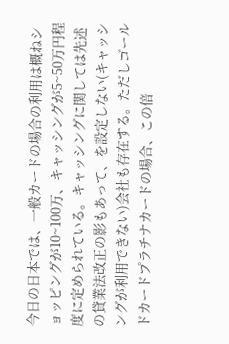今日の日本では、一般カードの場合の利用は概ねショッピングが10~100万、キャッシングが5~50万円程度に定められている。キャッシングに関しては先述の貸業法改正の影もあって、を設定しない(キャッシングが利用できない)会社も存在する。ただしゴールドカードプラチナカードの場合、この倍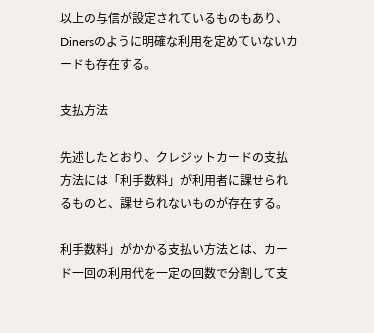以上の与信が設定されているものもあり、Dinersのように明確な利用を定めていないカードも存在する。

支払方法

先述したとおり、クレジットカードの支払方法には「利手数料」が利用者に課せられるものと、課せられないものが存在する。

利手数料」がかかる支払い方法とは、カード一回の利用代を一定の回数で分割して支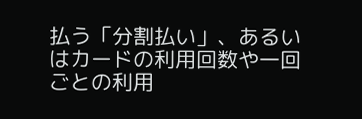払う「分割払い」、あるいはカードの利用回数や一回ごとの利用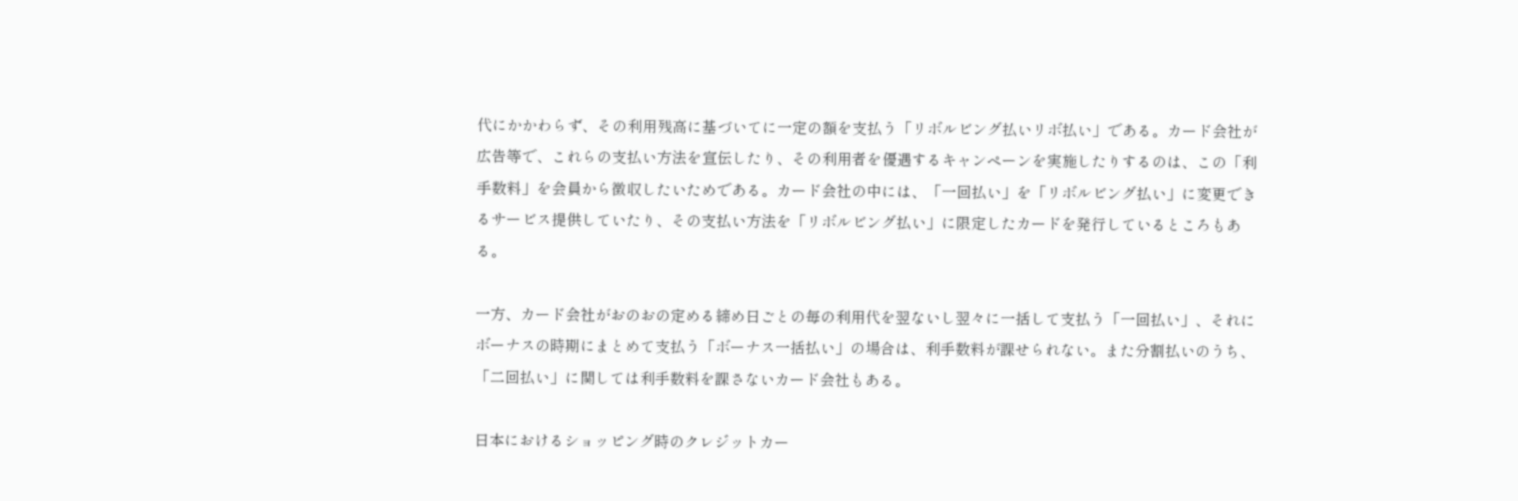代にかかわらず、その利用残高に基づいてに一定の額を支払う「リボルビング払いリボ払い」である。カード会社が広告等で、これらの支払い方法を宣伝したり、その利用者を優遇するキャンペーンを実施したりするのは、この「利手数料」を会員から徴収したいためである。カード会社の中には、「一回払い」を「リボルビング払い」に変更できるサービス提供していたり、その支払い方法を「リボルビング払い」に限定したカードを発行しているところもある。

一方、カード会社がおのおの定める締め日ごとの毎の利用代を翌ないし翌々に一括して支払う「一回払い」、それにボーナスの時期にまとめて支払う「ボーナス一括払い」の場合は、利手数料が課せられない。また分割払いのうち、「二回払い」に関しては利手数料を課さないカード会社もある。

日本におけるショッピング時のクレジットカー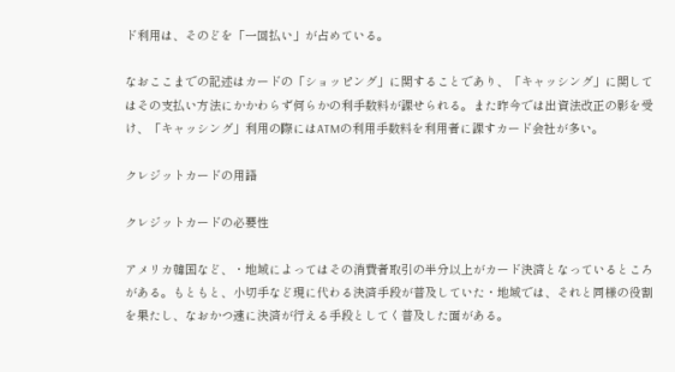ド利用は、そのどを「一回払い」が占めている。

なおここまでの記述はカードの「ショッピング」に関することであり、「キャッシング」に関してはその支払い方法にかかわらず何らかの利手数料が課せられる。また昨今では出資法改正の影を受け、「キャッシング」利用の際にはATMの利用手数料を利用者に課すカード会社が多い。

クレジットカードの用語

クレジットカードの必要性

アメリカ韓国など、・地域によってはその消費者取引の半分以上がカード決済となっているところがある。もともと、小切手など現に代わる決済手段が普及していた・地域では、それと同様の役割を果たし、なおかつ速に決済が行える手段としてく普及した面がある。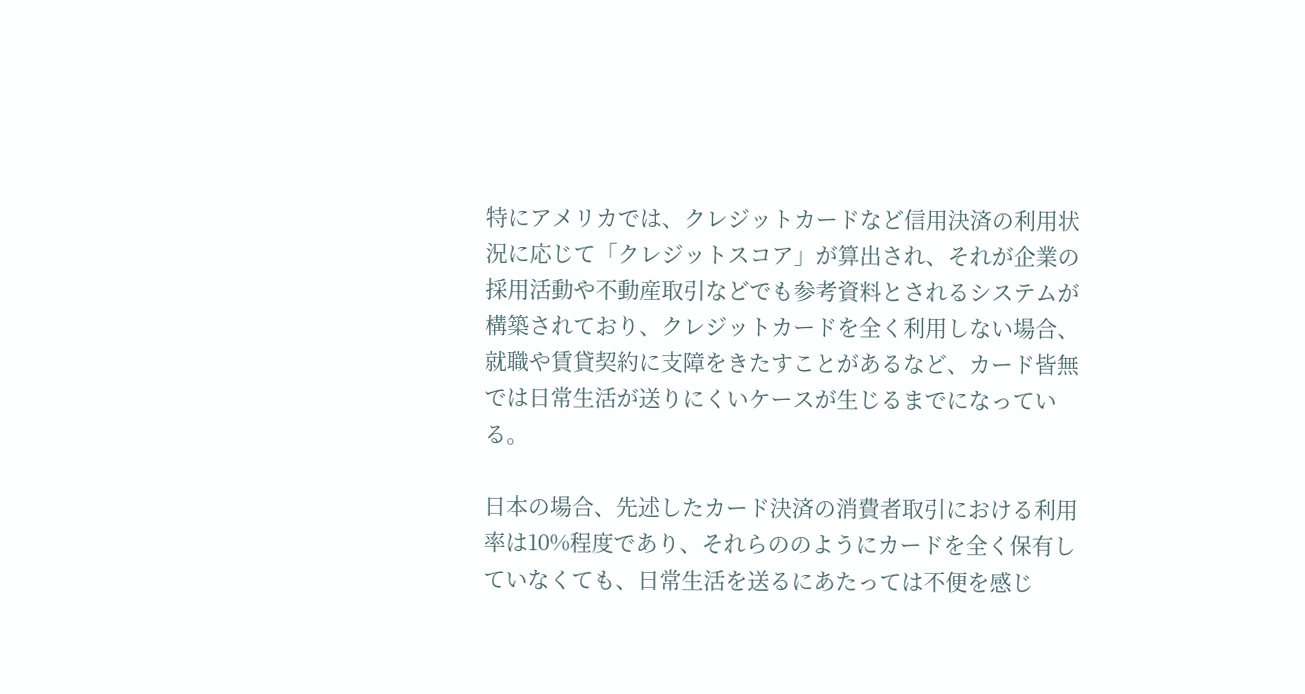特にアメリカでは、クレジットカードなど信用決済の利用状況に応じて「クレジットスコア」が算出され、それが企業の採用活動や不動産取引などでも参考資料とされるシステムが構築されており、クレジットカードを全く利用しない場合、就職や賃貸契約に支障をきたすことがあるなど、カード皆無では日常生活が送りにくいケースが生じるまでになっている。

日本の場合、先述したカード決済の消費者取引における利用率は10%程度であり、それらののようにカードを全く保有していなくても、日常生活を送るにあたっては不便を感じ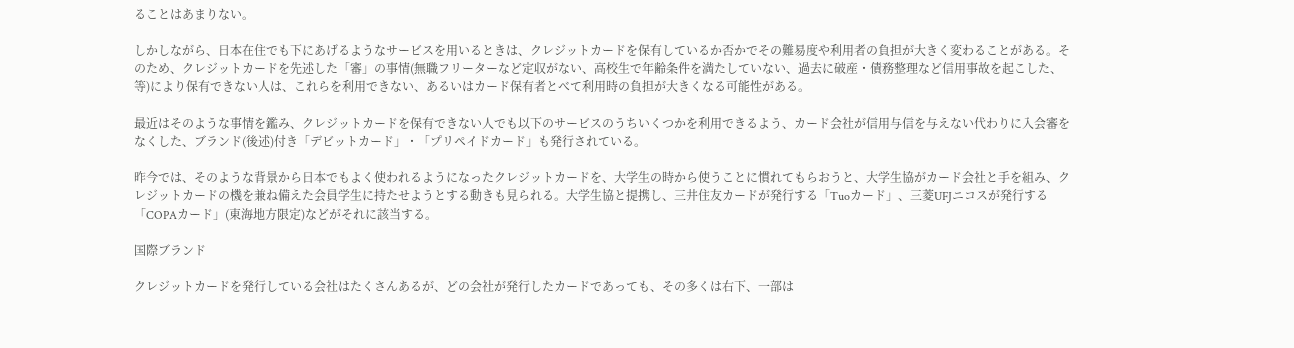ることはあまりない。

しかしながら、日本在住でも下にあげるようなサービスを用いるときは、クレジットカードを保有しているか否かでその難易度や利用者の負担が大きく変わることがある。そのため、クレジットカードを先述した「審」の事情(無職フリーターなど定収がない、高校生で年齢条件を満たしていない、過去に破産・債務整理など信用事故を起こした、等)により保有できない人は、これらを利用できない、あるいはカード保有者とべて利用時の負担が大きくなる可能性がある。

最近はそのような事情を鑑み、クレジットカードを保有できない人でも以下のサービスのうちいくつかを利用できるよう、カード会社が信用与信を与えない代わりに入会審をなくした、ブランド(後述)付き「デビットカード」・「プリペイドカード」も発行されている。

昨今では、そのような背景から日本でもよく使われるようになったクレジットカードを、大学生の時から使うことに慣れてもらおうと、大学生協がカード会社と手を組み、クレジットカードの機を兼ね備えた会員学生に持たせようとする動きも見られる。大学生協と提携し、三井住友カードが発行する「Tuoカード」、三菱UFJニコスが発行する「COPAカード」(東海地方限定)などがそれに該当する。

国際ブランド

クレジットカードを発行している会社はたくさんあるが、どの会社が発行したカードであっても、その多くは右下、一部は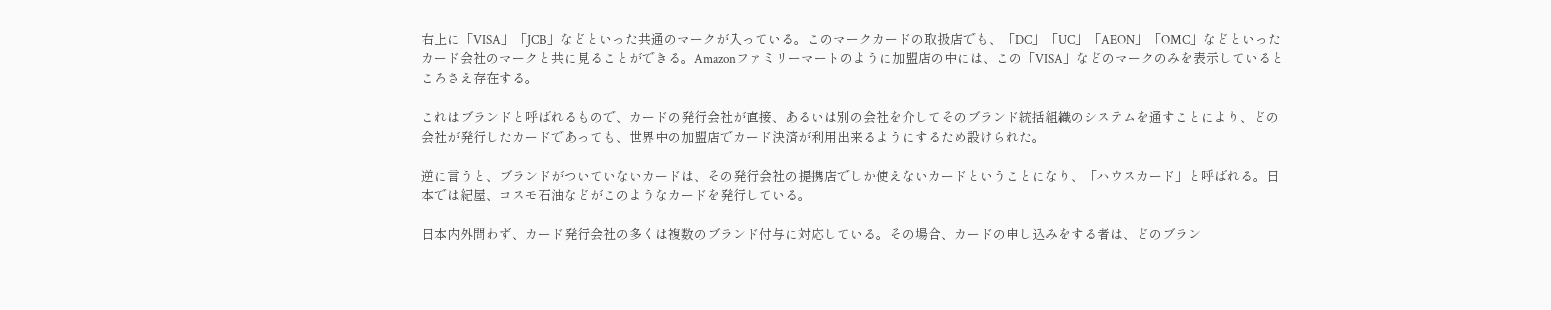右上に「VISA」「JCB」などといった共通のマークが入っている。このマークカードの取扱店でも、「DC」「UC」「AEON」「OMC」などといったカード会社のマークと共に見ることができる。Amazonファミリーマートのように加盟店の中には、この「VISA」などのマークのみを表示しているところさえ存在する。

これはブランドと呼ばれるもので、カードの発行会社が直接、あるいは別の会社を介してそのブランド統括組織のシステムを通すことにより、どの会社が発行したカードであっても、世界中の加盟店でカード決済が利用出来るようにするため設けられた。

逆に言うと、ブランドがついていないカードは、その発行会社の提携店でしか使えないカードということになり、「ハウスカード」と呼ばれる。日本では紀屋、コスモ石油などがこのようなカードを発行している。

日本内外問わず、カード発行会社の多くは複数のブランド付与に対応している。その場合、カードの申し込みをする者は、どのブラン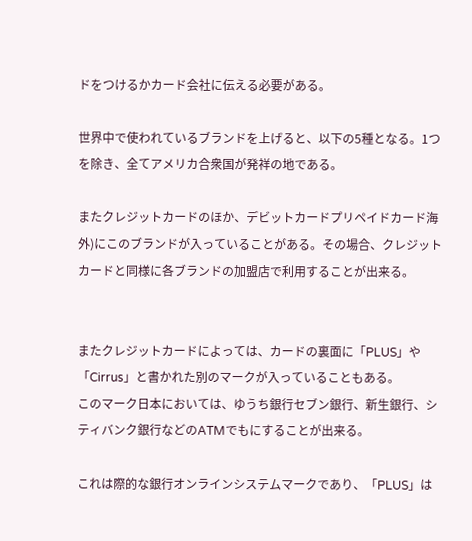ドをつけるかカード会社に伝える必要がある。

世界中で使われているブランドを上げると、以下の5種となる。1つを除き、全てアメリカ合衆国が発祥の地である。

またクレジットカードのほか、デビットカードプリペイドカード海外)にこのブランドが入っていることがある。その場合、クレジットカードと同様に各ブランドの加盟店で利用することが出来る。


またクレジットカードによっては、カードの裏面に「PLUS」や「Cirrus」と書かれた別のマークが入っていることもある。
このマーク日本においては、ゆうち銀行セブン銀行、新生銀行、シティバンク銀行などのATMでもにすることが出来る。

これは際的な銀行オンラインシステムマークであり、「PLUS」は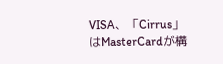VISA、「Cirrus」はMasterCardが構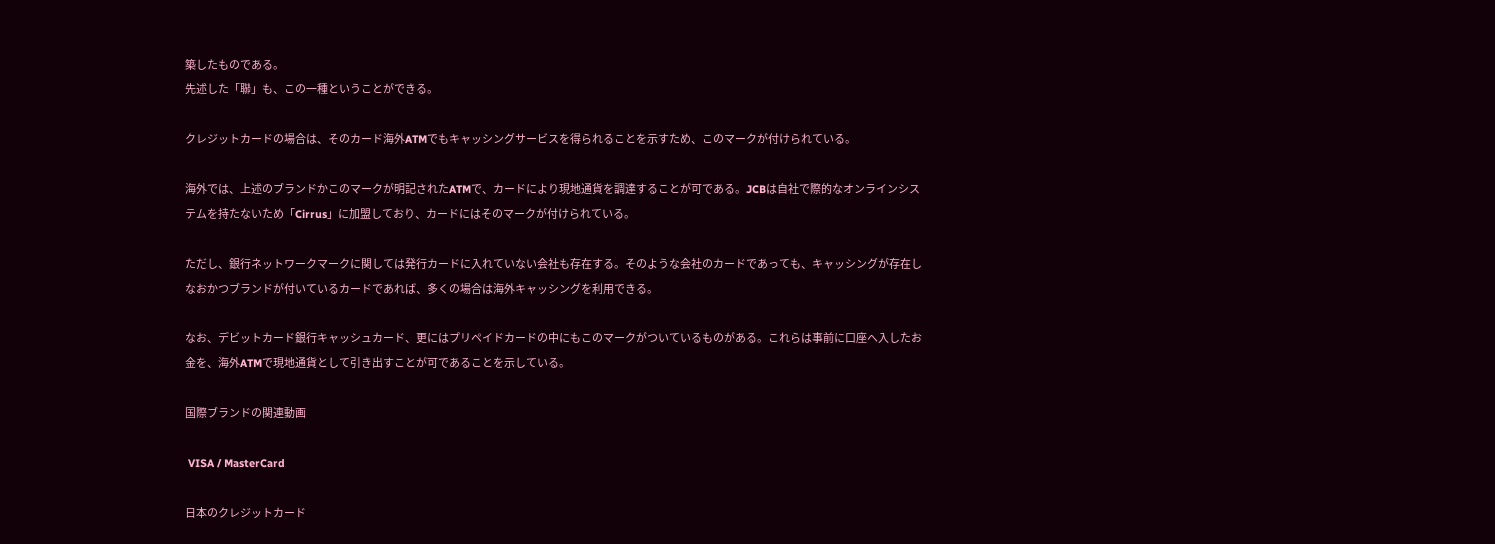築したものである。
先述した「聯」も、この一種ということができる。

クレジットカードの場合は、そのカード海外ATMでもキャッシングサービスを得られることを示すため、このマークが付けられている。

海外では、上述のブランドかこのマークが明記されたATMで、カードにより現地通貨を調達することが可である。JCBは自社で際的なオンラインシステムを持たないため「Cirrus」に加盟しており、カードにはそのマークが付けられている。

ただし、銀行ネットワークマークに関しては発行カードに入れていない会社も存在する。そのような会社のカードであっても、キャッシングが存在しなおかつブランドが付いているカードであれば、多くの場合は海外キャッシングを利用できる。

なお、デビットカード銀行キャッシュカード、更にはプリペイドカードの中にもこのマークがついているものがある。これらは事前に口座へ入したお金を、海外ATMで現地通貨として引き出すことが可であることを示している。

国際ブランドの関連動画

 VISA / MasterCard

日本のクレジットカード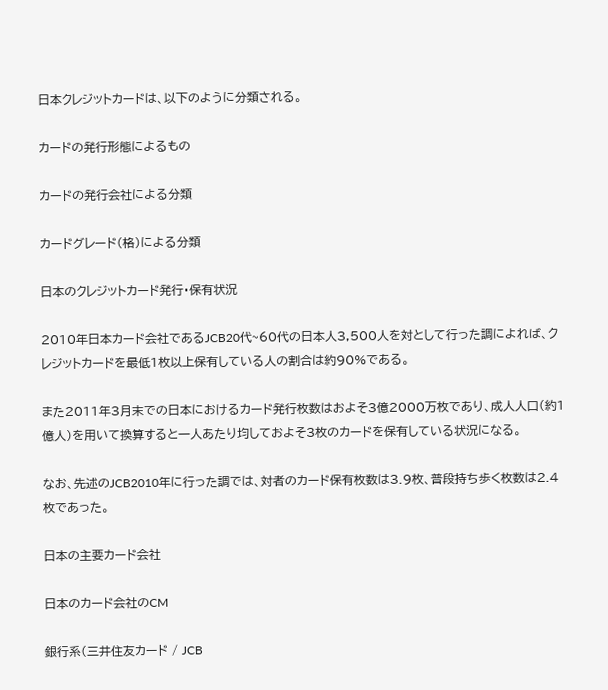日本クレジットカードは、以下のように分類される。

カードの発行形態によるもの

カードの発行会社による分類

カードグレード(格)による分類

日本のクレジットカード発行・保有状況

2010年日本カード会社であるJCB20代~60代の日本人3,500人を対として行った調によれば、クレジットカードを最低1枚以上保有している人の割合は約90%である。

また2011年3月末での日本におけるカード発行枚数はおよそ3億2000万枚であり、成人人口(約1億人)を用いて換算すると一人あたり均しておよそ3枚のカードを保有している状況になる。

なお、先述のJCB2010年に行った調では、対者のカード保有枚数は3.9枚、普段持ち歩く枚数は2.4枚であった。

日本の主要カード会社

日本のカード会社のCM

銀行系(三井住友カード / JCB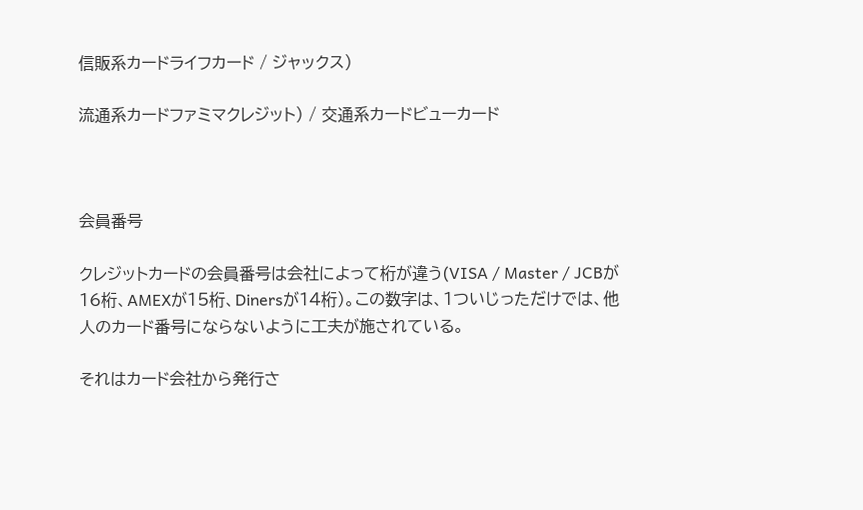信販系カードライフカード / ジャックス)

流通系カードファミマクレジット) / 交通系カードビューカード



会員番号

クレジットカードの会員番号は会社によって桁が違う(VISA / Master / JCBが16桁、AMEXが15桁、Dinersが14桁)。この数字は、1ついじっただけでは、他人のカード番号にならないように工夫が施されている。

それはカード会社から発行さ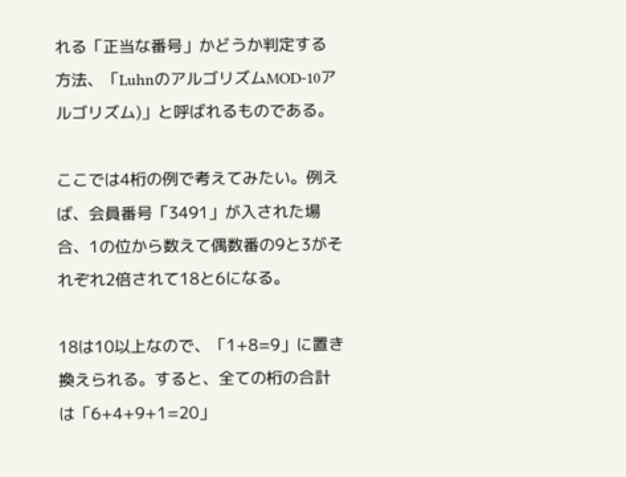れる「正当な番号」かどうか判定する方法、「LuhnのアルゴリズムMOD-10アルゴリズム)」と呼ばれるものである。

ここでは4桁の例で考えてみたい。例えば、会員番号「3491」が入された場合、1の位から数えて偶数番の9と3がそれぞれ2倍されて18と6になる。

18は10以上なので、「1+8=9」に置き換えられる。すると、全ての桁の合計は「6+4+9+1=20」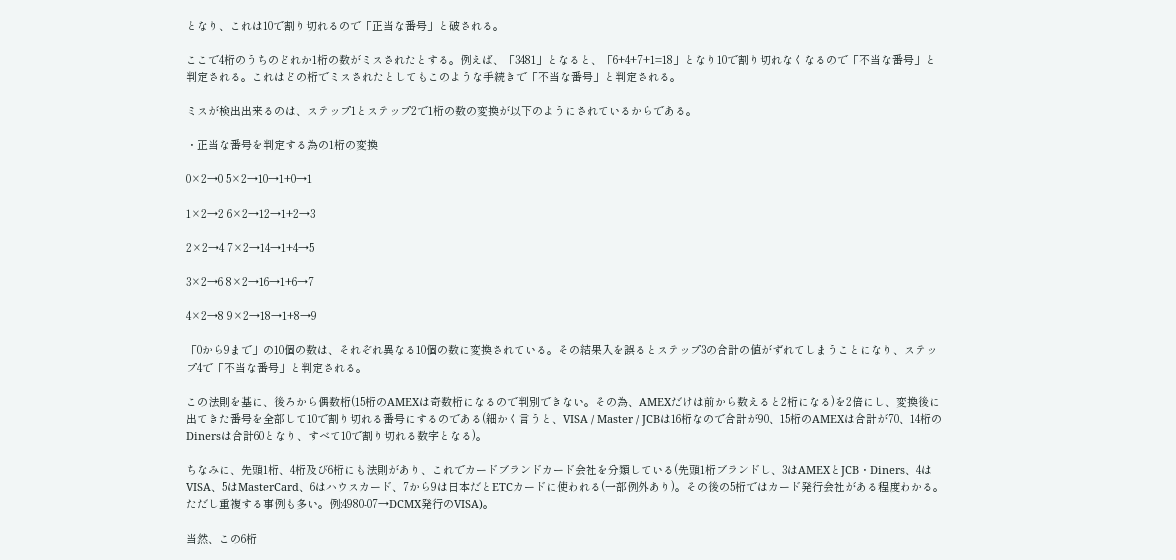となり、これは10で割り切れるので「正当な番号」と破される。

ここで4桁のうちのどれか1桁の数がミスされたとする。例えば、「3481」となると、「6+4+7+1=18」となり10で割り切れなくなるので「不当な番号」と判定される。これはどの桁でミスされたとしてもこのような手続きで「不当な番号」と判定される。

ミスが検出出来るのは、ステップ1とステップ2で1桁の数の変換が以下のようにされているからである。

・正当な番号を判定する為の1桁の変換

0×2→0 5×2→10→1+0→1

1×2→2 6×2→12→1+2→3

2×2→4 7×2→14→1+4→5

3×2→6 8×2→16→1+6→7

4×2→8 9×2→18→1+8→9

「0から9まで」の10個の数は、それぞれ異なる10個の数に変換されている。その結果入を誤るとステップ3の合計の値がずれてしまうことになり、ステップ4で「不当な番号」と判定される。

この法則を基に、後ろから偶数桁(15桁のAMEXは奇数桁になるので判別できない。その為、AMEXだけは前から数えると2桁になる)を2倍にし、変換後に出てきた番号を全部して10で割り切れる番号にするのである(細かく言うと、VISA / Master / JCBは16桁なので合計が90、15桁のAMEXは合計が70、14桁のDinersは合計60となり、すべて10で割り切れる数字となる)。

ちなみに、先頭1桁、4桁及び6桁にも法則があり、これでカードブランドカード会社を分類している(先頭1桁ブランドし、3はAMEXとJCB・Diners、4はVISA、5はMasterCard、6はハウスカード、7から9は日本だとETCカードに使われる(一部例外あり)。その後の5桁ではカード発行会社がある程度わかる。ただし重複する事例も多い。例:4980-07→DCMX発行のVISA)。

当然、この6桁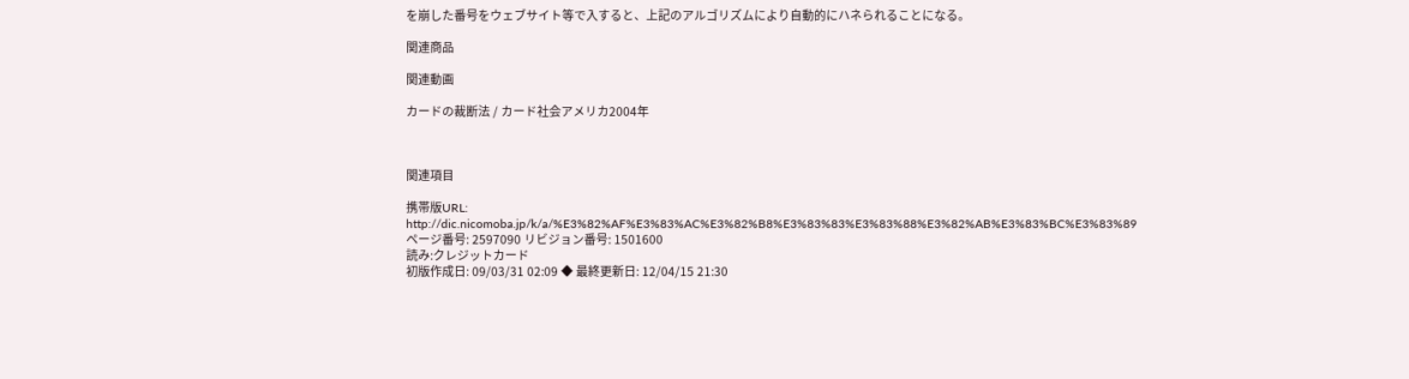を崩した番号をウェブサイト等で入すると、上記のアルゴリズムにより自動的にハネられることになる。

関連商品

関連動画

カードの裁断法 / カード社会アメリカ2004年



関連項目

携帯版URL:
http://dic.nicomoba.jp/k/a/%E3%82%AF%E3%83%AC%E3%82%B8%E3%83%83%E3%83%88%E3%82%AB%E3%83%BC%E3%83%89
ページ番号: 2597090 リビジョン番号: 1501600
読み:クレジットカード
初版作成日: 09/03/31 02:09 ◆ 最終更新日: 12/04/15 21:30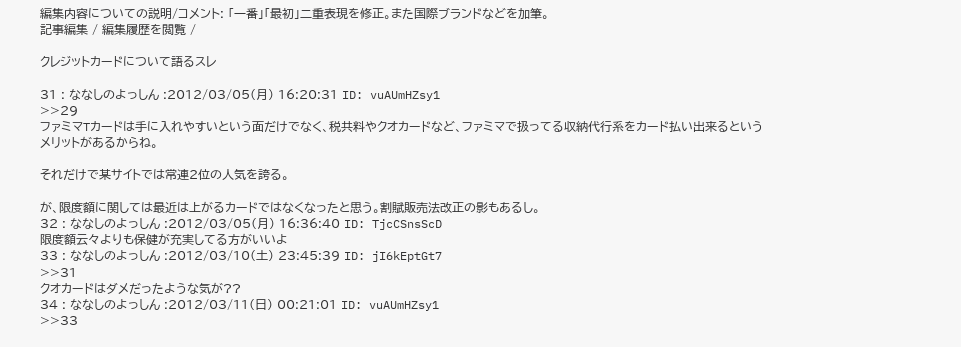編集内容についての説明/コメント: 「一番」「最初」二重表現を修正。また国際ブランドなどを加筆。
記事編集 / 編集履歴を閲覧 /

クレジットカードについて語るスレ

31 : ななしのよっしん :2012/03/05(月) 16:20:31 ID: vuAUmHZsy1
>>29
ファミマTカードは手に入れやすいという面だけでなく、税共料やクオカードなど、ファミマで扱ってる収納代行系をカード払い出来るというメリットがあるからね。

それだけで某サイトでは常連2位の人気を誇る。

が、限度額に関しては最近は上がるカードではなくなったと思う。割賦販売法改正の影もあるし。
32 : ななしのよっしん :2012/03/05(月) 16:36:40 ID: TjcCSnsScD
限度額云々よりも保健が充実してる方がいいよ
33 : ななしのよっしん :2012/03/10(土) 23:45:39 ID: jI6kEptGt7
>>31
クオカードはダメだったような気が??
34 : ななしのよっしん :2012/03/11(日) 00:21:01 ID: vuAUmHZsy1
>>33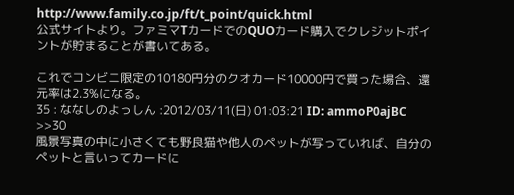http://www.family.co.jp/ft/t_point/quick.html
公式サイトより。ファミマTカードでのQUOカード購入でクレジットポイントが貯まることが書いてある。

これでコンビニ限定の10180円分のクオカード10000円で買った場合、還元率は2.3%になる。
35 : ななしのよっしん :2012/03/11(日) 01:03:21 ID: ammoP0ajBC
>>30
風景写真の中に小さくても野良猫や他人のペットが写っていれば、自分のペットと言いってカードに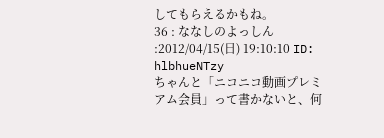してもらえるかもね。
36 : ななしのよっしん :2012/04/15(日) 19:10:10 ID: hlbhueNTzy
ちゃんと「ニコニコ動画プレミアム会員」って書かないと、何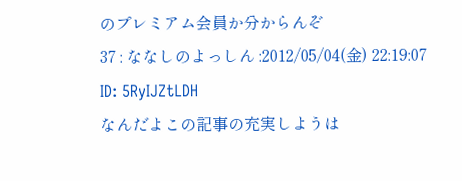のプレミアム会員か分からんぞ
37 : ななしのよっしん :2012/05/04(金) 22:19:07 ID: 5RyIJZtLDH
なんだよこの記事の充実しようは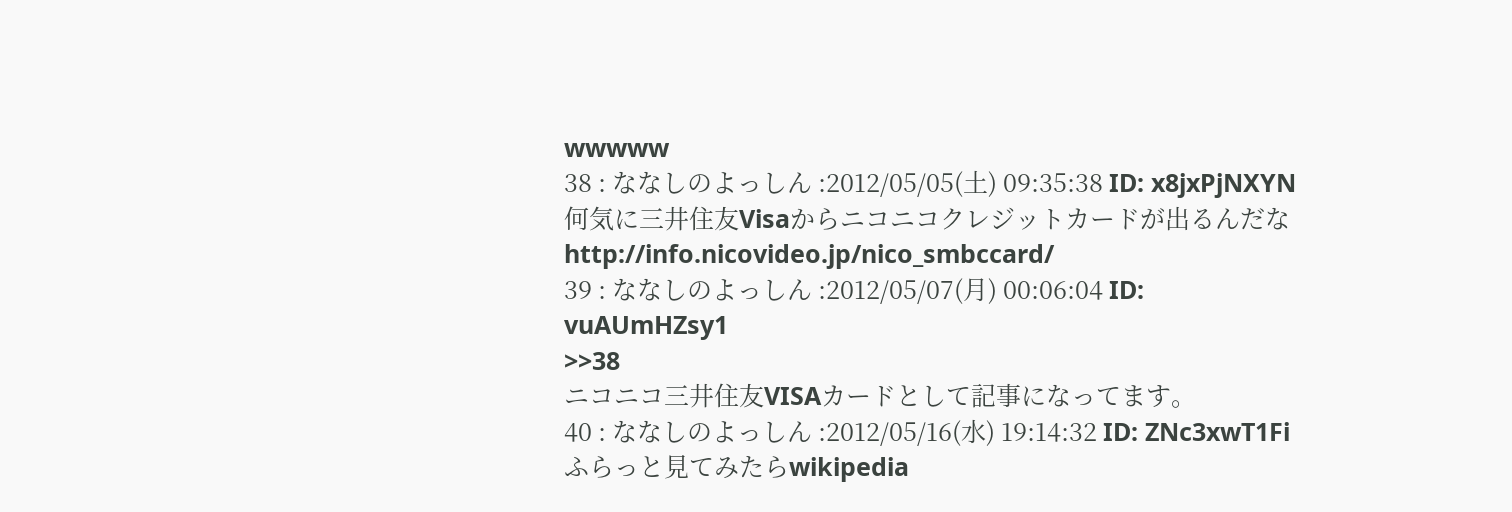wwwww
38 : ななしのよっしん :2012/05/05(土) 09:35:38 ID: x8jxPjNXYN
何気に三井住友Visaからニコニコクレジットカードが出るんだなhttp://info.nicovideo.jp/nico_smbccard/
39 : ななしのよっしん :2012/05/07(月) 00:06:04 ID: vuAUmHZsy1
>>38
ニコニコ三井住友VISAカードとして記事になってます。
40 : ななしのよっしん :2012/05/16(水) 19:14:32 ID: ZNc3xwT1Fi
ふらっと見てみたらwikipedia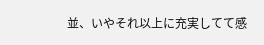並、いやそれ以上に充実してて感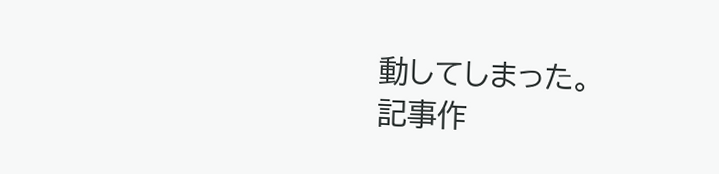動してしまった。
記事作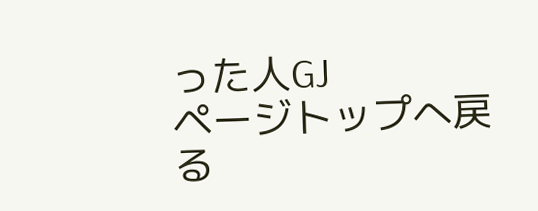った人GJ
ページトップへ戻る